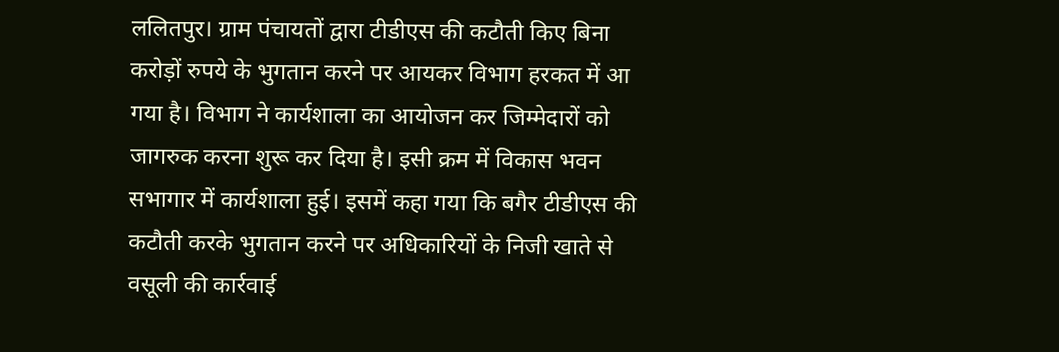ललितपुर। ग्राम पंचायतों द्वारा टीडीएस की कटौती किए बिना करोड़ों रुपये के भुगतान करने पर आयकर विभाग हरकत में आ गया है। विभाग ने कार्यशाला का आयोजन कर जिम्मेदारों को जागरुक करना शुरू कर दिया है। इसी क्रम में विकास भवन सभागार में कार्यशाला हुई। इसमें कहा गया कि बगैर टीडीएस की कटौती करके भुगतान करने पर अधिकारियों के निजी खाते से वसूली की कार्रवाई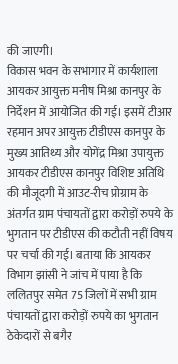की जाएगी।
विकास भवन के सभागार में कार्यशाला आयकर आयुक्त मनीष मिश्रा कानपुर के निर्देशन में आयोजित की गई। इसमें टीआर रहमान अपर आयुक्त टीडीएस कानपुर के मुख्य आतिथ्य और योगेंद्र मिश्रा उपायुक्त आयकर टीडीएस कानपुर विशिष्ट अतिथि की मौजूदगी में आउट-रीच प्रोग्राम के अंतर्गत ग्राम पंचायतों द्वारा करोड़ों रुपये के भुगतान पर टीडीएस की कटौती नहीं विषय पर चर्चा की गई। बताया कि आयकर विभाग झांसी ने जांच में पाया है कि ललितपुर समेत 75 जिलों में सभी ग्राम पंचायतों द्वारा करोड़ों रुपये का भुगतान ठेकेदारों से बगैर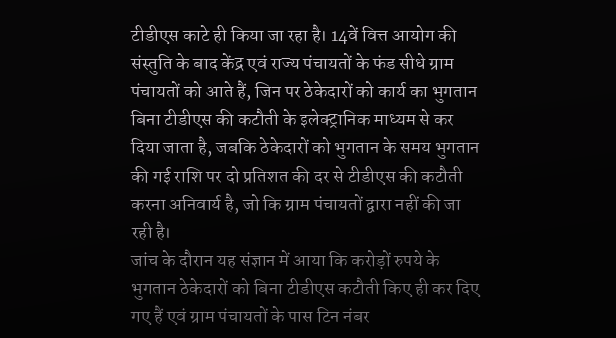टीडीएस काटे ही किया जा रहा है। 14वें वित्त आयोग की संस्तुति के बाद केंद्र एवं राज्य पंचायतों के फंड सीधे ग्राम पंचायतों को आते हैं, जिन पर ठेकेदारों को कार्य का भुगतान बिना टीडीएस की कटौती के इलेक्ट्रानिक माध्यम से कर दिया जाता है, जबकि ठेकेदारों को भुगतान के समय भुगतान की गई राशि पर दो प्रतिशत की दर से टीडीएस की कटौती करना अनिवार्य है, जो कि ग्राम पंचायतों द्वारा नहीं की जा रही है।
जांच के दौरान यह संज्ञान में आया कि करोड़ों रुपये के भुगतान ठेकेदारों को बिना टीडीएस कटौती किए ही कर दिए गए हैं एवं ग्राम पंचायतों के पास टिन नंबर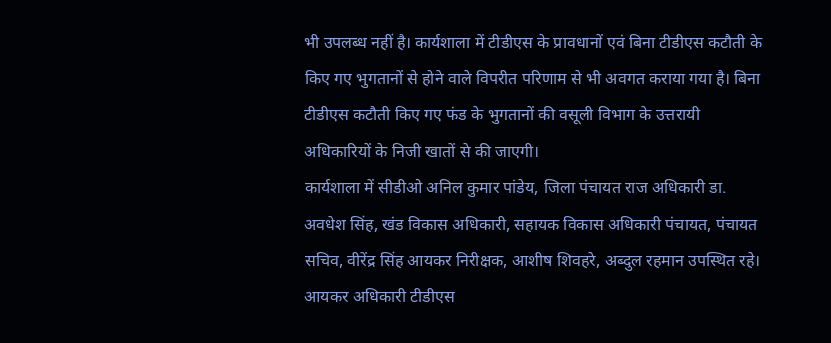भी उपलब्ध नहीं है। कार्यशाला में टीडीएस के प्रावधानों एवं बिना टीडीएस कटौती के किए गए भुगतानों से होने वाले विपरीत परिणाम से भी अवगत कराया गया है। बिना टीडीएस कटौती किए गए फंड के भुगतानों की वसूली विभाग के उत्तरायी अधिकारियों के निजी खातों से की जाएगी।
कार्यशाला में सीडीओ अनिल कुमार पांडेय, जिला पंचायत राज अधिकारी डा. अवधेश सिंह, खंड विकास अधिकारी, सहायक विकास अधिकारी पंचायत, पंचायत सचिव, वीरेंद्र सिंह आयकर निरीक्षक, आशीष शिवहरे, अब्दुल रहमान उपस्थित रहे। आयकर अधिकारी टीडीएस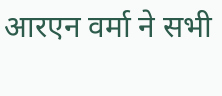आरएन वर्मा ने सभी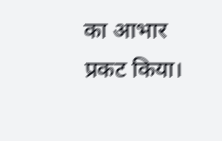का आभार प्रकट किया।